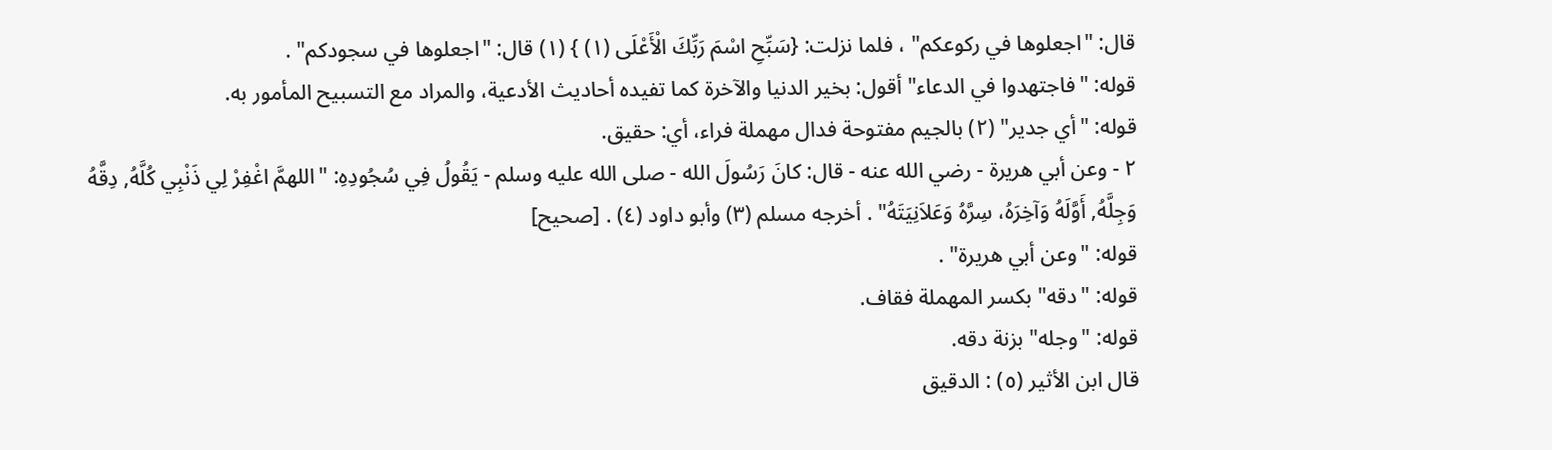قال: "اجعلوها في ركوعكم" ، فلما نزلت: {سَبِّحِ اسْمَ رَبِّكَ الْأَعْلَى (١) } (١) قال: "اجعلوها في سجودكم" .
قوله: "فاجتهدوا في الدعاء" أقول: بخير الدنيا والآخرة كما تفيده أحاديث الأدعية، والمراد مع التسبيح المأمور به.
قوله: "أي جدير" (٢) بالجيم مفتوحة فدال مهملة فراء، أي: حقيق.
٢ - وعن أبي هريرة - رضي الله عنه - قال: كانَ رَسُولَ الله - صلى الله عليه وسلم - يَقُولُ فِي سُجُودِهِ: "اللهمَّ اغْفِرْ لِي ذَنْبِي كُلَّهُ, دِقَّهُ وَجِلَّهُ, أَوَّلَهُ وَآخِرَهُ، سِرَّهُ وَعَلاَنِيَتَهُ" . أخرجه مسلم (٣) وأبو داود (٤) . [صحيح]
قوله: "وعن أبي هريرة" .
قوله: "دقه" بكسر المهملة فقاف.
قوله: "وجله" بزنة دقه.
قال ابن الأثير (٥) : الدقيق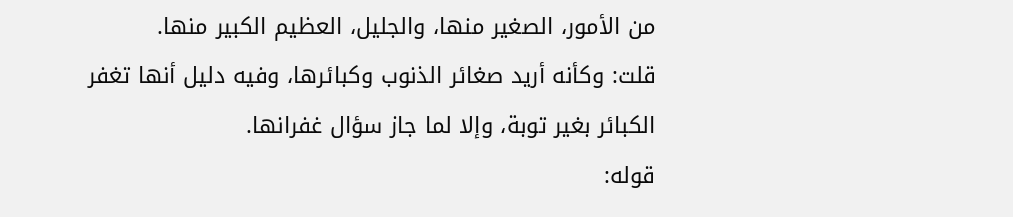من الأمور، الصغير منها، والجليل، العظيم الكبير منها.
قلت: وكأنه أريد صغائر الذنوب وكبائرها، وفيه دليل أنها تغفر الكبائر بغير توبة، وإلا لما جاز سؤال غفرانها.
قوله: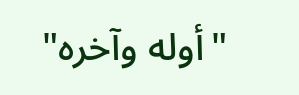"أوله وآخره"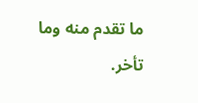ما تقدم منه وما تأخر.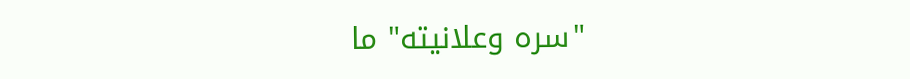"سره وعلانيته" ما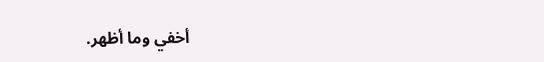أخفي وما أظهر.